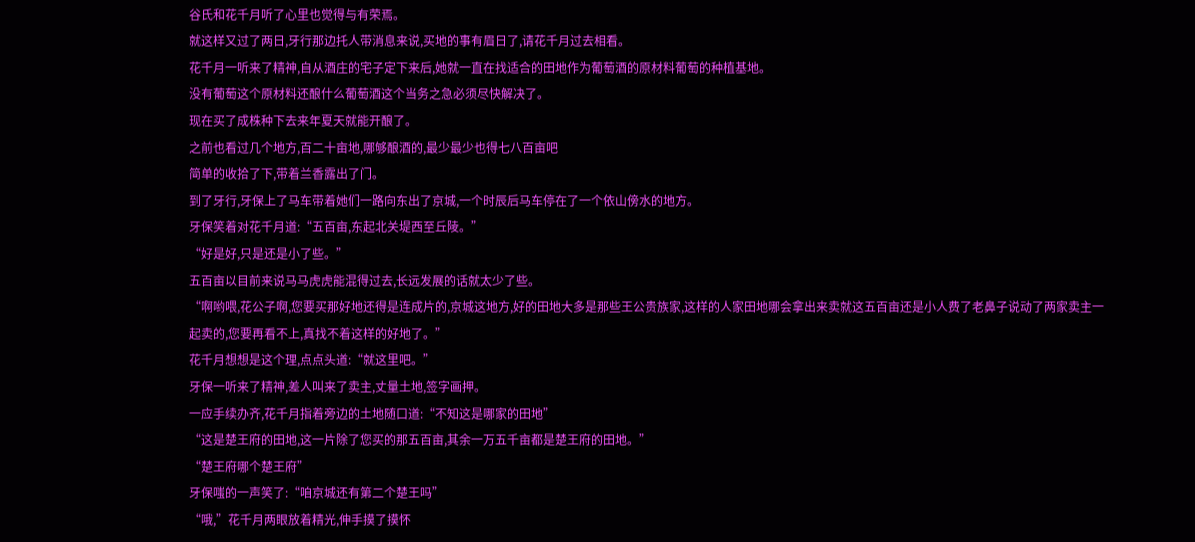谷氏和花千月听了心里也觉得与有荣焉。
就这样又过了两日,牙行那边托人带消息来说,买地的事有眉日了,请花千月过去相看。
花千月一听来了精神,自从酒庄的宅子定下来后,她就一直在找适合的田地作为葡萄酒的原材料葡萄的种植基地。
没有葡萄这个原材料还酿什么葡萄酒这个当务之急必须尽快解决了。
现在买了成株种下去来年夏天就能开酿了。
之前也看过几个地方,百二十亩地,哪够酿酒的,最少最少也得七八百亩吧
简单的收拾了下,带着兰香露出了门。
到了牙行,牙保上了马车带着她们一路向东出了京城,一个时辰后马车停在了一个依山傍水的地方。
牙保笑着对花千月道:“五百亩,东起北关堤西至丘陵。”
“好是好,只是还是小了些。”
五百亩以目前来说马马虎虎能混得过去,长远发展的话就太少了些。
“啊哟喂,花公子啊,您要买那好地还得是连成片的,京城这地方,好的田地大多是那些王公贵族家,这样的人家田地哪会拿出来卖就这五百亩还是小人费了老鼻子说动了两家卖主一起卖的,您要再看不上,真找不着这样的好地了。”
花千月想想是这个理,点点头道:“就这里吧。”
牙保一听来了精神,差人叫来了卖主,丈量土地,签字画押。
一应手续办齐,花千月指着旁边的土地随口道:“不知这是哪家的田地”
“这是楚王府的田地,这一片除了您买的那五百亩,其余一万五千亩都是楚王府的田地。”
“楚王府哪个楚王府”
牙保嗤的一声笑了:“咱京城还有第二个楚王吗”
“哦,”花千月两眼放着精光,伸手摸了摸怀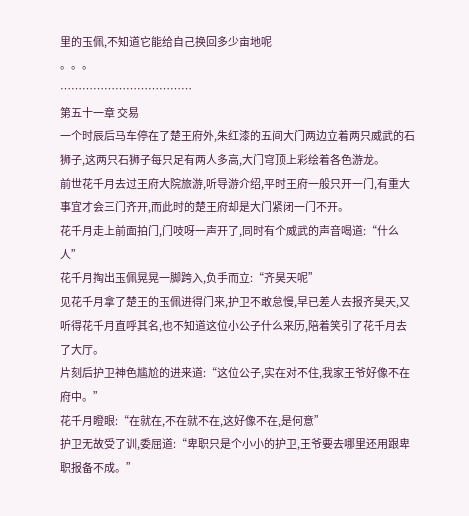里的玉佩,不知道它能给自己换回多少亩地呢
。。。
………………………………
第五十一章 交易
一个时辰后马车停在了楚王府外,朱红漆的五间大门两边立着两只威武的石狮子,这两只石狮子每只足有两人多高,大门穹顶上彩绘着各色游龙。
前世花千月去过王府大院旅游,听导游介绍,平时王府一般只开一门,有重大事宜才会三门齐开,而此时的楚王府却是大门紧闭一门不开。
花千月走上前面拍门,门吱呀一声开了,同时有个威武的声音喝道:“什么人”
花千月掏出玉佩晃晃一脚跨入,负手而立:“齐昊天呢”
见花千月拿了楚王的玉佩进得门来,护卫不敢怠慢,早已差人去报齐昊天,又听得花千月直呼其名,也不知道这位小公子什么来历,陪着笑引了花千月去了大厅。
片刻后护卫神色尴尬的进来道:“这位公子,实在对不住,我家王爷好像不在府中。”
花千月瞪眼:“在就在,不在就不在,这好像不在,是何意”
护卫无故受了训,委屈道:“卑职只是个小小的护卫,王爷要去哪里还用跟卑职报备不成。”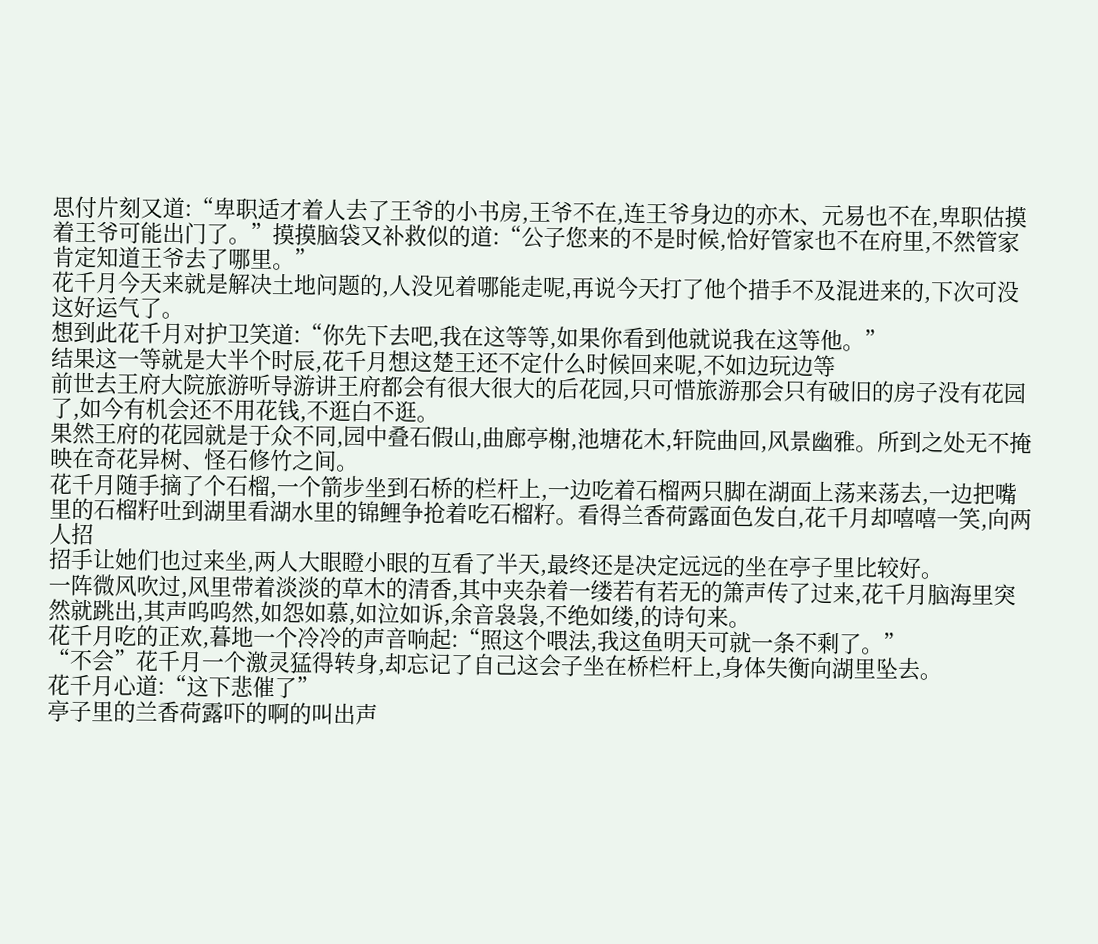思付片刻又道:“卑职适才着人去了王爷的小书房,王爷不在,连王爷身边的亦木、元易也不在,卑职估摸着王爷可能出门了。”摸摸脑袋又补救似的道:“公子您来的不是时候,恰好管家也不在府里,不然管家肯定知道王爷去了哪里。”
花千月今天来就是解决土地问题的,人没见着哪能走呢,再说今天打了他个措手不及混进来的,下次可没这好运气了。
想到此花千月对护卫笑道:“你先下去吧,我在这等等,如果你看到他就说我在这等他。”
结果这一等就是大半个时辰,花千月想这楚王还不定什么时候回来呢,不如边玩边等
前世去王府大院旅游听导游讲王府都会有很大很大的后花园,只可惜旅游那会只有破旧的房子没有花园了,如今有机会还不用花钱,不逛白不逛。
果然王府的花园就是于众不同,园中叠石假山,曲廊亭榭,池塘花木,轩院曲回,风景幽雅。所到之处无不掩映在奇花异树、怪石修竹之间。
花千月随手摘了个石榴,一个箭步坐到石桥的栏杆上,一边吃着石榴两只脚在湖面上荡来荡去,一边把嘴里的石榴籽吐到湖里看湖水里的锦鲤争抢着吃石榴籽。看得兰香荷露面色发白,花千月却嘻嘻一笑,向两人招
招手让她们也过来坐,两人大眼瞪小眼的互看了半天,最终还是决定远远的坐在亭子里比较好。
一阵微风吹过,风里带着淡淡的草木的清香,其中夹杂着一缕若有若无的箫声传了过来,花千月脑海里突然就跳出,其声呜呜然,如怨如慕,如泣如诉,余音袅袅,不绝如缕,的诗句来。
花千月吃的正欢,暮地一个冷冷的声音响起:“照这个喂法,我这鱼明天可就一条不剩了。”
“不会”花千月一个激灵猛得转身,却忘记了自己这会子坐在桥栏杆上,身体失衡向湖里坠去。
花千月心道:“这下悲催了”
亭子里的兰香荷露吓的啊的叫出声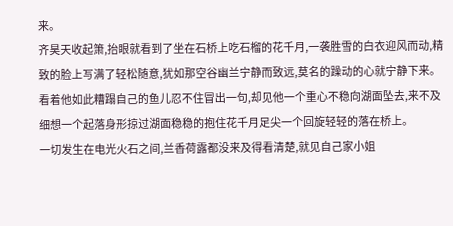来。
齐昊天收起箫,抬眼就看到了坐在石桥上吃石榴的花千月,一袭胜雪的白衣迎风而动,精致的脸上写满了轻松随意,犹如那空谷幽兰宁静而致远,莫名的躁动的心就宁静下来。
看着他如此糟蹋自己的鱼儿忍不住冒出一句,却见他一个重心不稳向湖面坠去,来不及细想一个起落身形掠过湖面稳稳的抱住花千月足尖一个回旋轻轻的落在桥上。
一切发生在电光火石之间,兰香荷露都没来及得看清楚,就见自己家小姐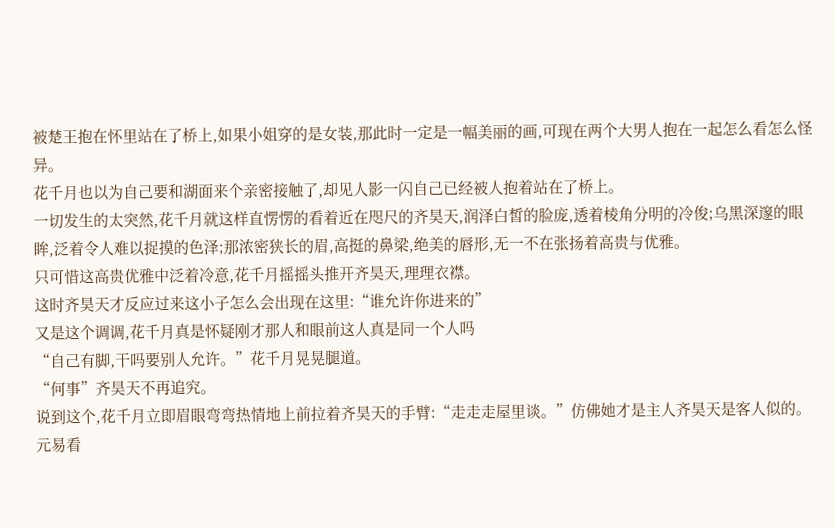被楚王抱在怀里站在了桥上,如果小姐穿的是女装,那此时一定是一幅美丽的画,可现在两个大男人抱在一起怎么看怎么怪异。
花千月也以为自己要和湖面来个亲密接触了,却见人影一闪自己已经被人抱着站在了桥上。
一切发生的太突然,花千月就这样直愣愣的看着近在咫尺的齐昊天,润泽白皙的脸庞,透着棱角分明的冷俊;乌黑深邃的眼眸,泛着令人难以捉摸的色泽;那浓密狭长的眉,高挺的鼻梁,绝美的唇形,无一不在张扬着高贵与优雅。
只可惜这高贵优雅中泛着冷意,花千月摇摇头推开齐昊天,理理衣襟。
这时齐昊天才反应过来这小子怎么会出现在这里:“谁允许你进来的”
又是这个调调,花千月真是怀疑刚才那人和眼前这人真是同一个人吗
“自己有脚,干吗要别人允许。”花千月晃晃腿道。
“何事”齐昊天不再追究。
说到这个,花千月立即眉眼弯弯热情地上前拉着齐昊天的手臂:“走走走屋里谈。”仿佛她才是主人齐昊天是客人似的。
元易看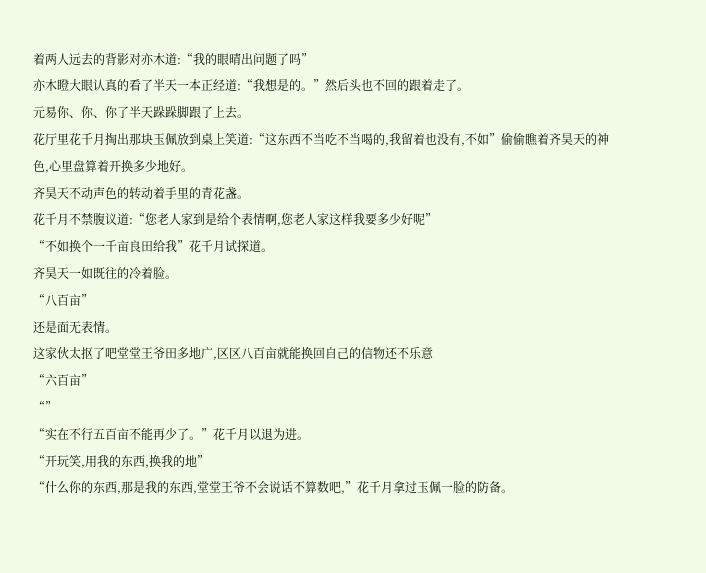着两人远去的背影对亦木道:“我的眼晴出问题了吗”
亦木瞪大眼认真的看了半天一本正经道:“我想是的。”然后头也不回的跟着走了。
元易你、你、你了半天跺跺脚跟了上去。
花厅里花千月掏出那块玉佩放到桌上笑道:“这东西不当吃不当喝的,我留着也没有,不如”偷偷瞧着齐昊天的神色,心里盘算着开换多少地好。
齐昊天不动声色的转动着手里的青花盏。
花千月不禁腹议道:“您老人家到是给个表情啊,您老人家这样我要多少好呢”
“不如换个一千亩良田给我”花千月试探道。
齐昊天一如既往的冷着脸。
“八百亩”
还是面无表情。
这家伙太抠了吧堂堂王爷田多地广,区区八百亩就能换回自己的信物还不乐意
“六百亩”
“”
“实在不行五百亩不能再少了。”花千月以退为进。
“开玩笑,用我的东西,换我的地”
“什么你的东西,那是我的东西,堂堂王爷不会说话不算数吧,”花千月拿过玉佩一脸的防备。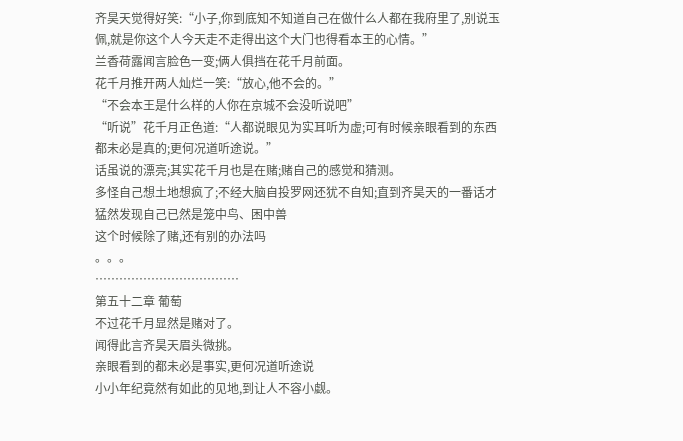齐昊天觉得好笑:“小子,你到底知不知道自己在做什么人都在我府里了,别说玉佩,就是你这个人今天走不走得出这个大门也得看本王的心情。”
兰香荷露闻言脸色一变;俩人俱挡在花千月前面。
花千月推开两人灿烂一笑:“放心,他不会的。”
“不会本王是什么样的人你在京城不会没听说吧”
“听说”花千月正色道:“人都说眼见为实耳听为虚;可有时候亲眼看到的东西都未必是真的;更何况道听途说。”
话虽说的漂亮;其实花千月也是在赌;赌自己的感觉和猜测。
多怪自己想土地想疯了;不经大脑自投罗网还犹不自知;直到齐昊天的一番话才猛然发现自己已然是笼中鸟、困中兽
这个时候除了赌,还有别的办法吗
。。。
………………………………
第五十二章 葡萄
不过花千月显然是赌对了。
闻得此言齐昊天眉头微挑。
亲眼看到的都未必是事实,更何况道听途说
小小年纪竟然有如此的见地,到让人不容小觑。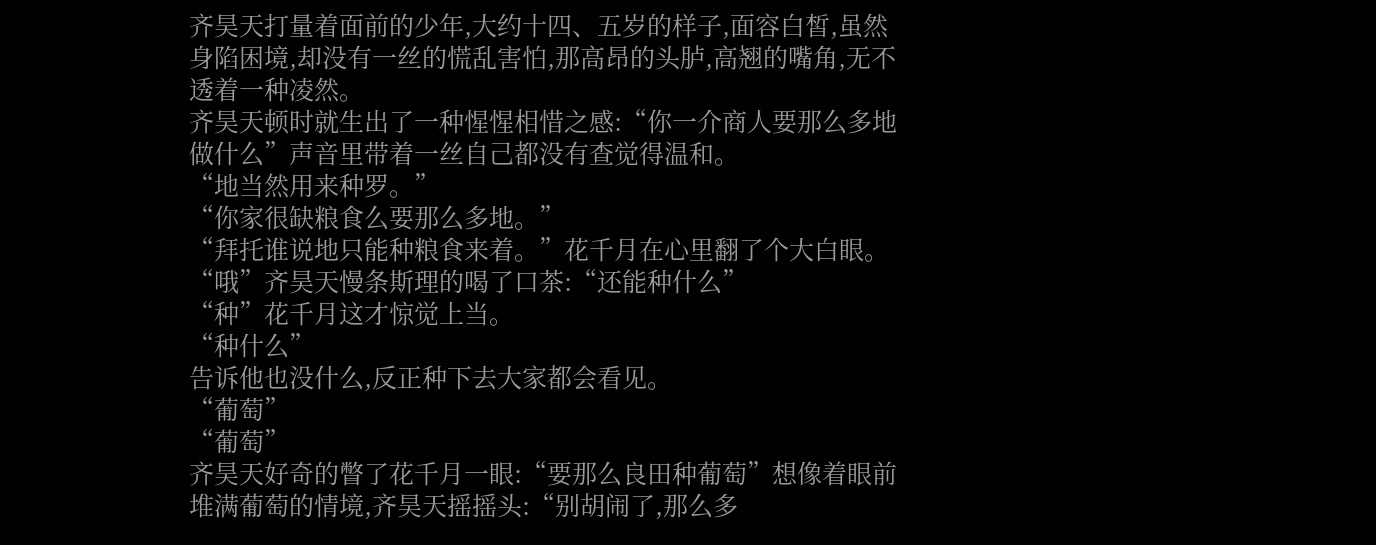齐昊天打量着面前的少年,大约十四、五岁的样子,面容白皙,虽然身陷困境,却没有一丝的慌乱害怕,那高昂的头胪,高翘的嘴角,无不透着一种凌然。
齐昊天顿时就生出了一种惺惺相惜之感:“你一介商人要那么多地做什么”声音里带着一丝自己都没有查觉得温和。
“地当然用来种罗。”
“你家很缺粮食么要那么多地。”
“拜托谁说地只能种粮食来着。”花千月在心里翻了个大白眼。
“哦”齐昊天慢条斯理的喝了口茶:“还能种什么”
“种”花千月这才惊觉上当。
“种什么”
告诉他也没什么,反正种下去大家都会看见。
“葡萄”
“葡萄”
齐昊天好奇的瞥了花千月一眼:“要那么良田种葡萄”想像着眼前堆满葡萄的情境,齐昊天摇摇头:“别胡闹了,那么多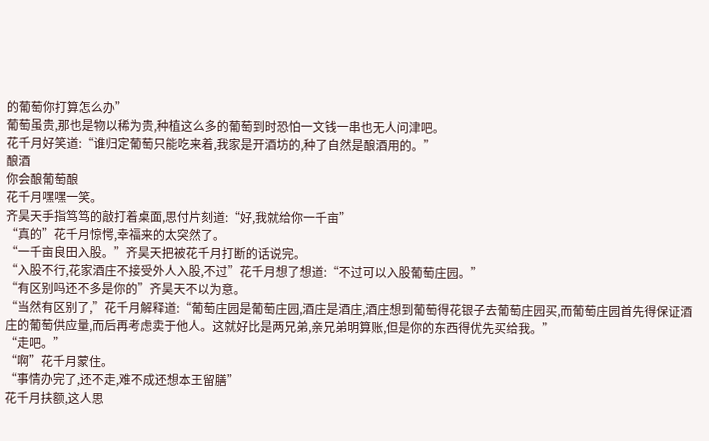的葡萄你打算怎么办”
葡萄虽贵,那也是物以稀为贵,种植这么多的葡萄到时恐怕一文钱一串也无人问津吧。
花千月好笑道:“谁归定葡萄只能吃来着,我家是开酒坊的,种了自然是酿酒用的。”
酿酒
你会酿葡萄酿
花千月嘿嘿一笑。
齐昊天手指笃笃的敲打着桌面,思付片刻道:“好,我就给你一千亩”
“真的”花千月惊愕,幸福来的太突然了。
“一千亩良田入股。”齐昊天把被花千月打断的话说完。
“入股不行,花家酒庄不接受外人入股,不过”花千月想了想道:“不过可以入股葡萄庄园。”
“有区别吗还不多是你的”齐昊天不以为意。
“当然有区别了,”花千月解释道:“葡萄庄园是葡萄庄园,酒庄是酒庄,酒庄想到葡萄得花银子去葡萄庄园买,而葡萄庄园首先得保证酒庄的葡萄供应量,而后再考虑卖于他人。这就好比是两兄弟,亲兄弟明算账,但是你的东西得优先买给我。”
“走吧。”
“啊”花千月蒙住。
“事情办完了,还不走,难不成还想本王留膳”
花千月扶额,这人思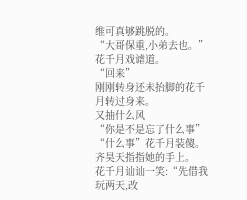维可真够跳脱的。
“大哥保重,小弟去也。”花千月戏谑道。
“回来”
刚刚转身还未抬脚的花千月转过身来。
又抽什么风
“你是不是忘了什么事”
“什么事”花千月装傻。
齐昊天指指她的手上。
花千月讪讪一笑:“先借我玩两天,改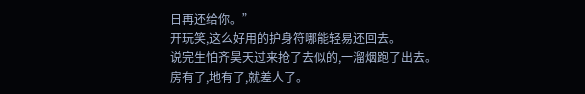日再还给你。”
开玩笑,这么好用的护身符哪能轻易还回去。
说完生怕齐昊天过来抢了去似的,一溜烟跑了出去。
房有了,地有了,就差人了。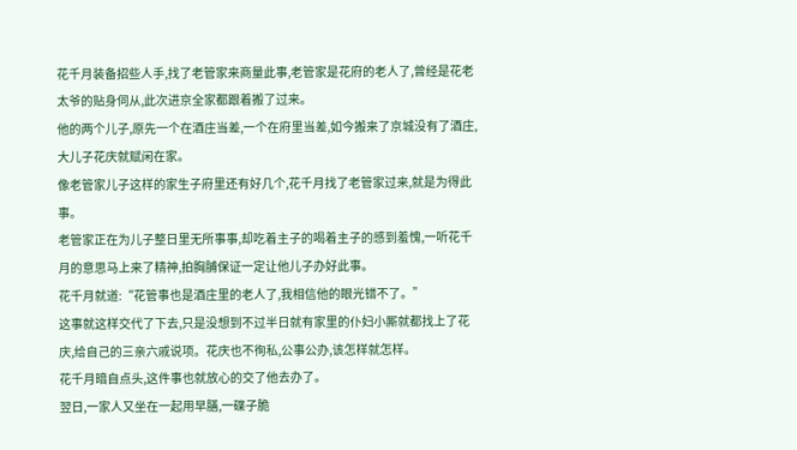花千月装备招些人手,找了老管家来商量此事,老管家是花府的老人了,曾经是花老太爷的贴身伺从,此次进京全家都跟着搬了过来。
他的两个儿子,原先一个在酒庄当差,一个在府里当差,如今搬来了京城没有了酒庄,大儿子花庆就赋闲在家。
像老管家儿子这样的家生子府里还有好几个,花千月找了老管家过来,就是为得此事。
老管家正在为儿子整日里无所事事,却吃着主子的喝着主子的感到羞愧,一听花千月的意思马上来了精神,拍胸脯保证一定让他儿子办好此事。
花千月就道:“花管事也是酒庄里的老人了,我相信他的眼光错不了。”
这事就这样交代了下去,只是没想到不过半日就有家里的仆妇小厮就都找上了花庆,给自己的三亲六戚说项。花庆也不徇私,公事公办,该怎样就怎样。
花千月暗自点头,这件事也就放心的交了他去办了。
翌日,一家人又坐在一起用早膳,一碟子脆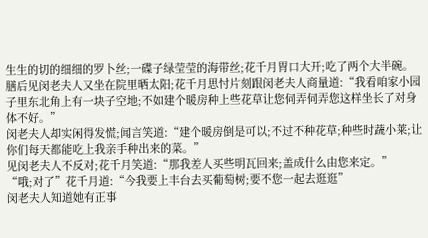生生的切的细细的罗卜丝;一碟子绿莹莹的海带丝;花千月胃口大开;吃了两个大半碗。
膳后见闵老夫人又坐在院里晒太阳;花千月思忖片刻跟闵老夫人商量道:“我看咱家小园子里东北角上有一块子空地;不如建个暖房种上些花草让您伺弄伺弄您这样坐长了对身体不好。”
闵老夫人却实闲得发慌;闻言笑道:“建个暖房倒是可以;不过不种花草;种些时蔬小莱;让你们每天都能吃上我亲手种出来的菜。”
见闵老夫人不反对;花千月笑道:“那我差人买些明瓦回来;盖成什么由您来定。”
“哦;对了”花千月道:“今我要上丰台去买葡萄树;要不您一起去逛逛”
闵老夫人知道她有正事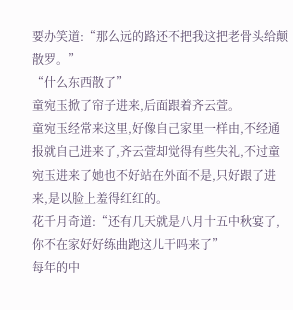要办笑道:“那么远的路还不把我这把老骨头给颠散罗。”
“什么东西散了”
童宛玉掀了帘子进来,后面跟着齐云萱。
童宛玉经常来这里,好像自己家里一样由,不经通报就自己进来了,齐云萱却觉得有些失礼,不过童宛玉进来了她也不好站在外面不是,只好跟了进来,是以脸上羞得红红的。
花千月奇道:“还有几天就是八月十五中秋宴了,你不在家好好练曲跑这儿干吗来了”
每年的中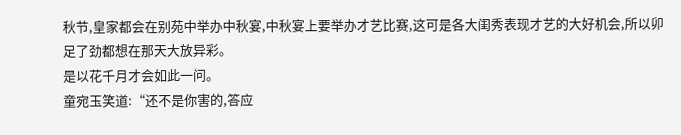秋节,皇家都会在别苑中举办中秋宴,中秋宴上要举办才艺比赛,这可是各大闺秀表现才艺的大好机会,所以卯足了劲都想在那天大放异彩。
是以花千月才会如此一问。
童宛玉笑道:“还不是你害的,答应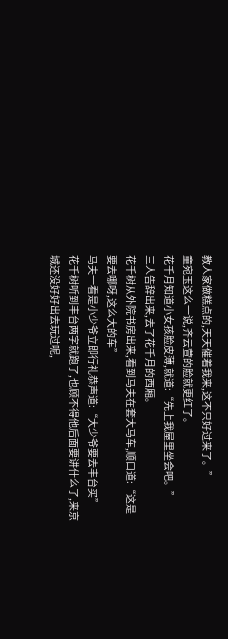教人家做糕点的,天天催着我来,这不只好过来了。”
童宛玉这么一说,齐云萱的脸就更红了。
花千月知道小女孩脸皮薄,就道:“先上我屋里坐会吧。”
三人告辞出来,去了花千月的西厢。
花千树从外院书房出来,看到马夫在套大马车,顺口道:“这是要去哪呀,这么大的车”
马夫一看是小少爷立即行礼恭声道:“大少爷要去丰台买”
花千树听到丰台两字就跑了,也顾不得他后面要讲什么了,来京城还没好好出去玩过呢,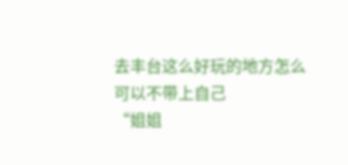去丰台这么好玩的地方怎么可以不带上自己
“姐姐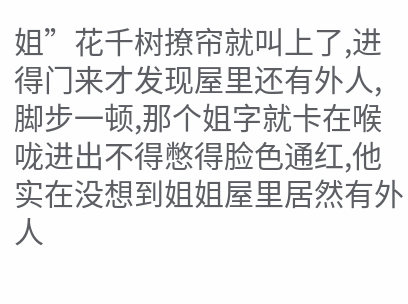姐”花千树撩帘就叫上了,进得门来才发现屋里还有外人,脚步一顿,那个姐字就卡在喉咙进出不得憋得脸色通红,他实在没想到姐姐屋里居然有外人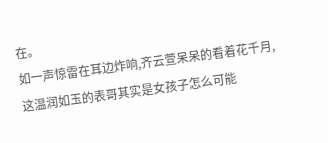在。
如一声惊雷在耳边炸响,齐云萱呆呆的看着花千月,这温润如玉的表哥其实是女孩子怎么可能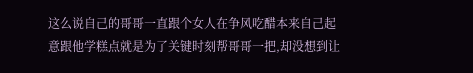这么说自己的哥哥一直跟个女人在争风吃醋本来自己起意跟他学糕点就是为了关键时刻帮哥哥一把,却没想到让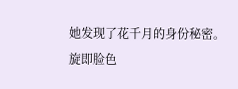她发现了花千月的身份秘密。
旋即脸色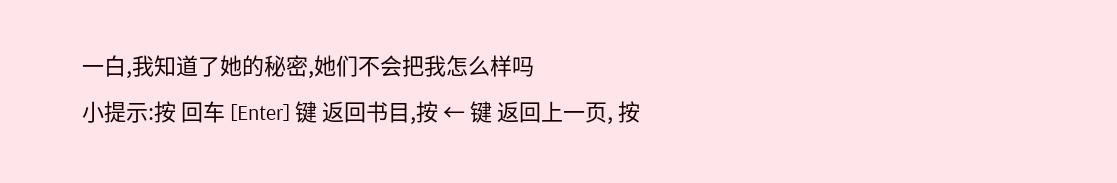一白,我知道了她的秘密,她们不会把我怎么样吗
小提示:按 回车 [Enter] 键 返回书目,按 ← 键 返回上一页, 按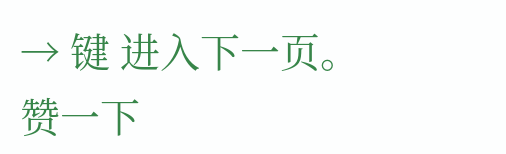→ 键 进入下一页。
赞一下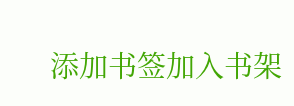添加书签加入书架